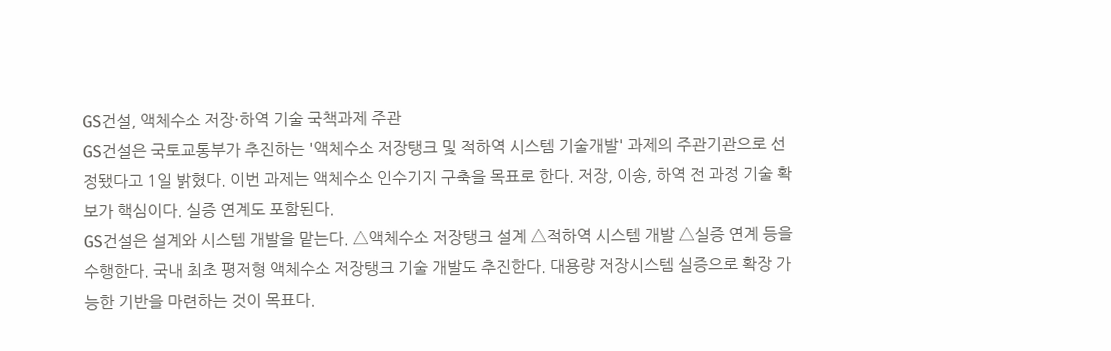GS건설, 액체수소 저장·하역 기술 국책과제 주관
GS건설은 국토교통부가 추진하는 '액체수소 저장탱크 및 적하역 시스템 기술개발' 과제의 주관기관으로 선정됐다고 1일 밝혔다. 이번 과제는 액체수소 인수기지 구축을 목표로 한다. 저장, 이송, 하역 전 과정 기술 확보가 핵심이다. 실증 연계도 포함된다.
GS건설은 설계와 시스템 개발을 맡는다. △액체수소 저장탱크 설계 △적하역 시스템 개발 △실증 연계 등을 수행한다. 국내 최초 평저형 액체수소 저장탱크 기술 개발도 추진한다. 대용량 저장시스템 실증으로 확장 가능한 기반을 마련하는 것이 목표다.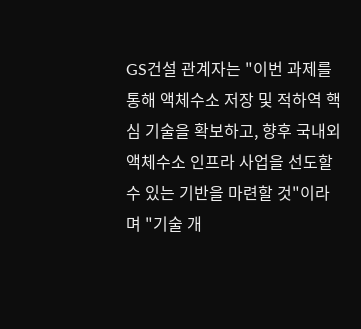GS건설 관계자는 "이번 과제를 통해 액체수소 저장 및 적하역 핵심 기술을 확보하고, 향후 국내외 액체수소 인프라 사업을 선도할 수 있는 기반을 마련할 것"이라며 "기술 개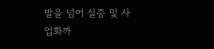발을 넘어 실증 및 사업화까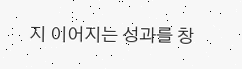지 이어지는 성과를 창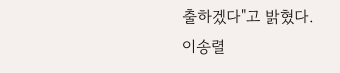출하겠다"고 밝혔다.
이송렬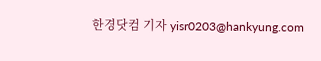한경닷컴 기자 yisr0203@hankyung.com